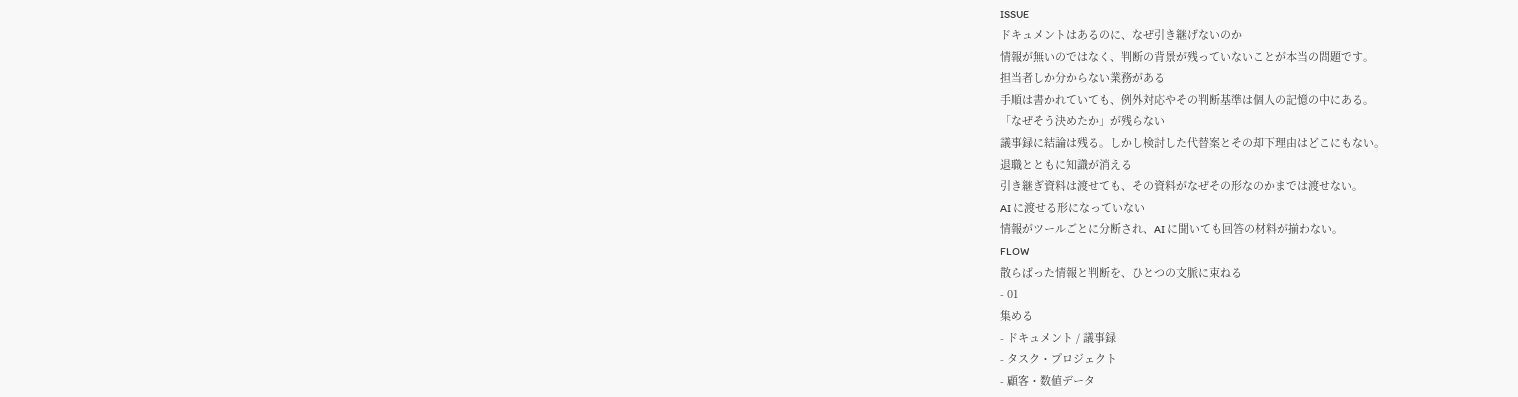ISSUE
ドキュメントはあるのに、なぜ引き継げないのか
情報が無いのではなく、判断の背景が残っていないことが本当の問題です。
担当者しか分からない業務がある
手順は書かれていても、例外対応やその判断基準は個人の記憶の中にある。
「なぜそう決めたか」が残らない
議事録に結論は残る。しかし検討した代替案とその却下理由はどこにもない。
退職とともに知識が消える
引き継ぎ資料は渡せても、その資料がなぜその形なのかまでは渡せない。
AI に渡せる形になっていない
情報がツールごとに分断され、AI に聞いても回答の材料が揃わない。
FLOW
散らばった情報と判断を、ひとつの文脈に束ねる
- 01
集める
- ドキュメント / 議事録
- タスク・プロジェクト
- 顧客・数値データ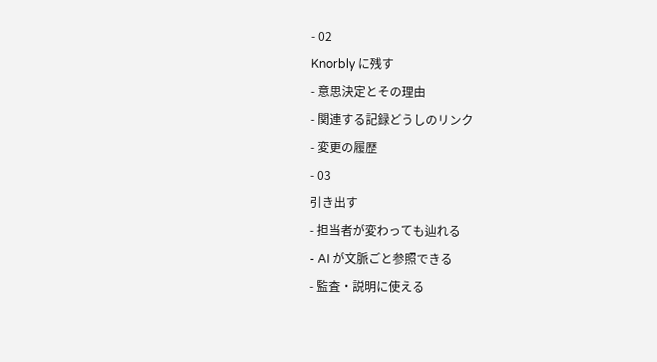- 02
Knorbly に残す
- 意思決定とその理由
- 関連する記録どうしのリンク
- 変更の履歴
- 03
引き出す
- 担当者が変わっても辿れる
- AI が文脈ごと参照できる
- 監査・説明に使える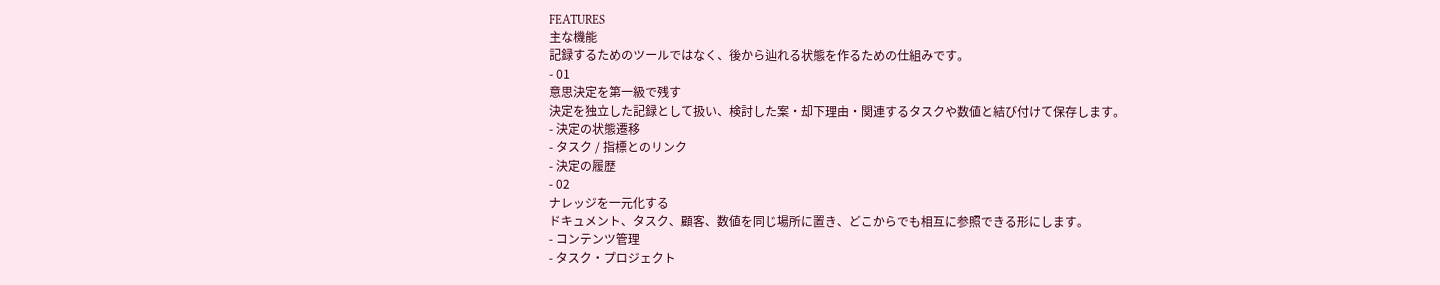FEATURES
主な機能
記録するためのツールではなく、後から辿れる状態を作るための仕組みです。
- 01
意思決定を第一級で残す
決定を独立した記録として扱い、検討した案・却下理由・関連するタスクや数値と結び付けて保存します。
- 決定の状態遷移
- タスク / 指標とのリンク
- 決定の履歴
- 02
ナレッジを一元化する
ドキュメント、タスク、顧客、数値を同じ場所に置き、どこからでも相互に参照できる形にします。
- コンテンツ管理
- タスク・プロジェクト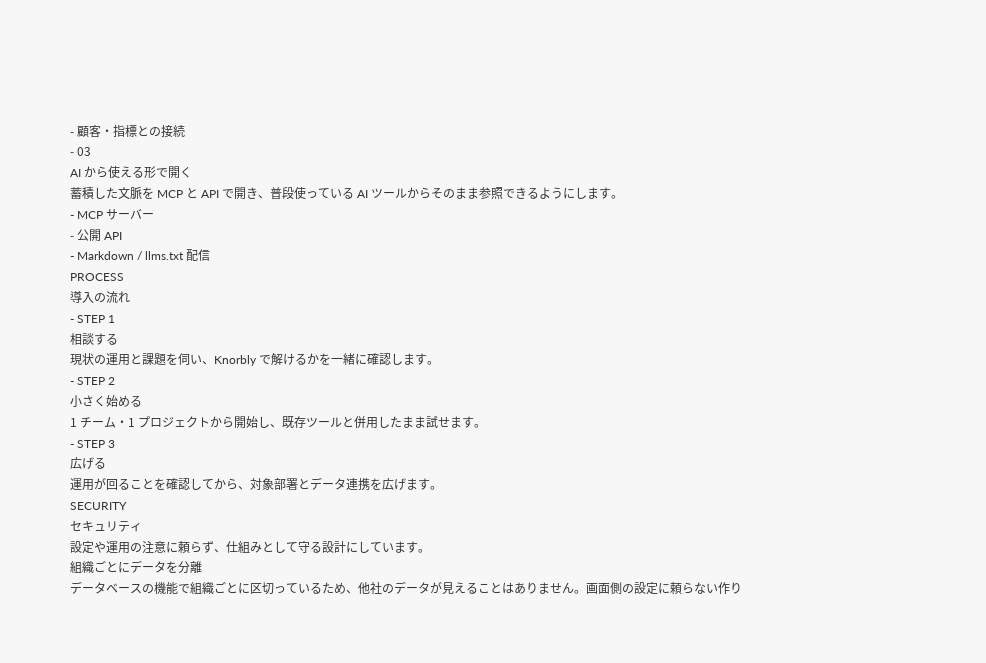- 顧客・指標との接続
- 03
AI から使える形で開く
蓄積した文脈を MCP と API で開き、普段使っている AI ツールからそのまま参照できるようにします。
- MCP サーバー
- 公開 API
- Markdown / llms.txt 配信
PROCESS
導入の流れ
- STEP 1
相談する
現状の運用と課題を伺い、Knorbly で解けるかを一緒に確認します。
- STEP 2
小さく始める
1 チーム・1 プロジェクトから開始し、既存ツールと併用したまま試せます。
- STEP 3
広げる
運用が回ることを確認してから、対象部署とデータ連携を広げます。
SECURITY
セキュリティ
設定や運用の注意に頼らず、仕組みとして守る設計にしています。
組織ごとにデータを分離
データベースの機能で組織ごとに区切っているため、他社のデータが見えることはありません。画面側の設定に頼らない作り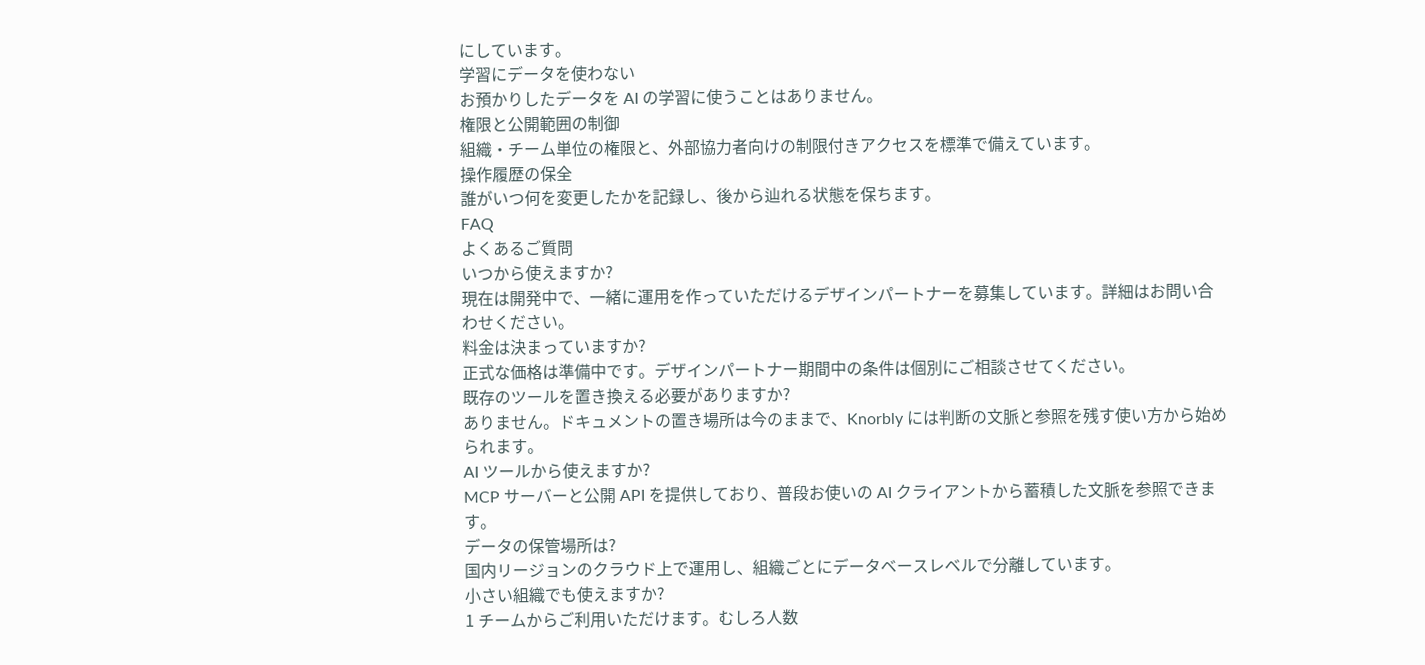にしています。
学習にデータを使わない
お預かりしたデータを AI の学習に使うことはありません。
権限と公開範囲の制御
組織・チーム単位の権限と、外部協力者向けの制限付きアクセスを標準で備えています。
操作履歴の保全
誰がいつ何を変更したかを記録し、後から辿れる状態を保ちます。
FAQ
よくあるご質問
いつから使えますか?
現在は開発中で、一緒に運用を作っていただけるデザインパートナーを募集しています。詳細はお問い合わせください。
料金は決まっていますか?
正式な価格は準備中です。デザインパートナー期間中の条件は個別にご相談させてください。
既存のツールを置き換える必要がありますか?
ありません。ドキュメントの置き場所は今のままで、Knorbly には判断の文脈と参照を残す使い方から始められます。
AI ツールから使えますか?
MCP サーバーと公開 API を提供しており、普段お使いの AI クライアントから蓄積した文脈を参照できます。
データの保管場所は?
国内リージョンのクラウド上で運用し、組織ごとにデータベースレベルで分離しています。
小さい組織でも使えますか?
1 チームからご利用いただけます。むしろ人数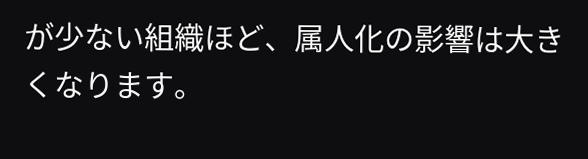が少ない組織ほど、属人化の影響は大きくなります。